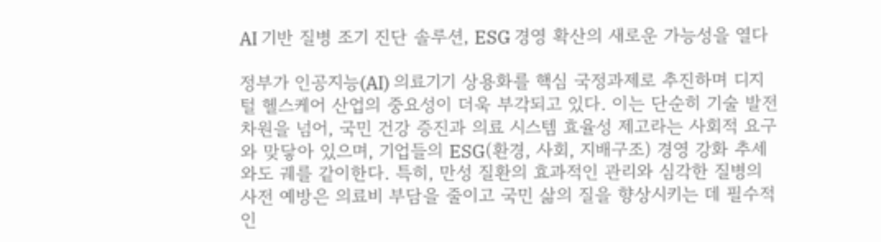AI 기반 질병 조기 진단 솔루션, ESG 경영 확산의 새로운 가능성을 열다

정부가 인공지능(AI) 의료기기 상용화를 핵심 국정과제로 추진하며 디지털 헬스케어 산업의 중요성이 더욱 부각되고 있다. 이는 단순히 기술 발전 차원을 넘어, 국민 건강 증진과 의료 시스템 효율성 제고라는 사회적 요구와 맞닿아 있으며, 기업들의 ESG(환경, 사회, 지배구조) 경영 강화 추세와도 궤를 같이한다. 특히, 만성 질환의 효과적인 관리와 심각한 질병의 사전 예방은 의료비 부담을 줄이고 국민 삶의 질을 향상시키는 데 필수적인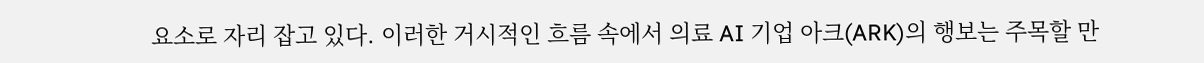요소로 자리 잡고 있다. 이러한 거시적인 흐름 속에서 의료 AI 기업 아크(ARK)의 행보는 주목할 만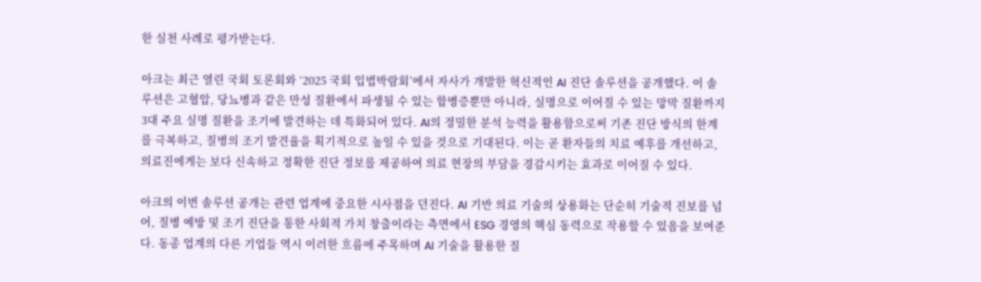한 실천 사례로 평가받는다.

아크는 최근 열린 국회 토론회와 ‘2025 국회 입법박람회’에서 자사가 개발한 혁신적인 AI 진단 솔루션을 공개했다. 이 솔루션은 고혈압, 당뇨병과 같은 만성 질환에서 파생될 수 있는 합병증뿐만 아니라, 실명으로 이어질 수 있는 망막 질환까지 3대 주요 실명 질환을 조기에 발견하는 데 특화되어 있다. AI의 정밀한 분석 능력을 활용함으로써 기존 진단 방식의 한계를 극복하고, 질병의 조기 발견율을 획기적으로 높일 수 있을 것으로 기대된다. 이는 곧 환자들의 치료 예후를 개선하고, 의료진에게는 보다 신속하고 정확한 진단 정보를 제공하여 의료 현장의 부담을 경감시키는 효과로 이어질 수 있다.

아크의 이번 솔루션 공개는 관련 업계에 중요한 시사점을 던진다. AI 기반 의료 기술의 상용화는 단순히 기술적 진보를 넘어, 질병 예방 및 조기 진단을 통한 사회적 가치 창출이라는 측면에서 ESG 경영의 핵심 동력으로 작용할 수 있음을 보여준다. 동종 업계의 다른 기업들 역시 이러한 흐름에 주목하며 AI 기술을 활용한 질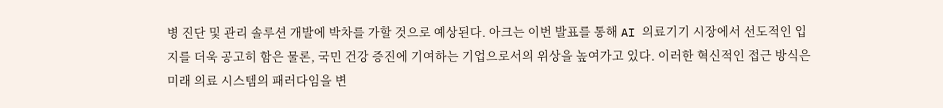병 진단 및 관리 솔루션 개발에 박차를 가할 것으로 예상된다. 아크는 이번 발표를 통해 AI 의료기기 시장에서 선도적인 입지를 더욱 공고히 함은 물론, 국민 건강 증진에 기여하는 기업으로서의 위상을 높여가고 있다. 이러한 혁신적인 접근 방식은 미래 의료 시스템의 패러다임을 변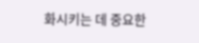화시키는 데 중요한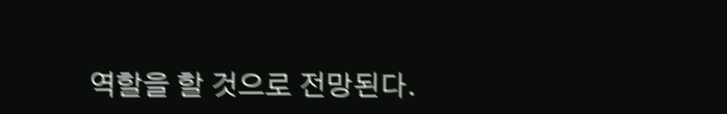역할을 할 것으로 전망된다.